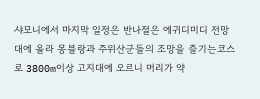샤모니에서 마지막 일정은 반나절은 에귀디미디 전망대에 올라 몽블랑과 주위산군들의 조망을 즐기는코스로 3800m이상 고지대에 오르니 머리가 약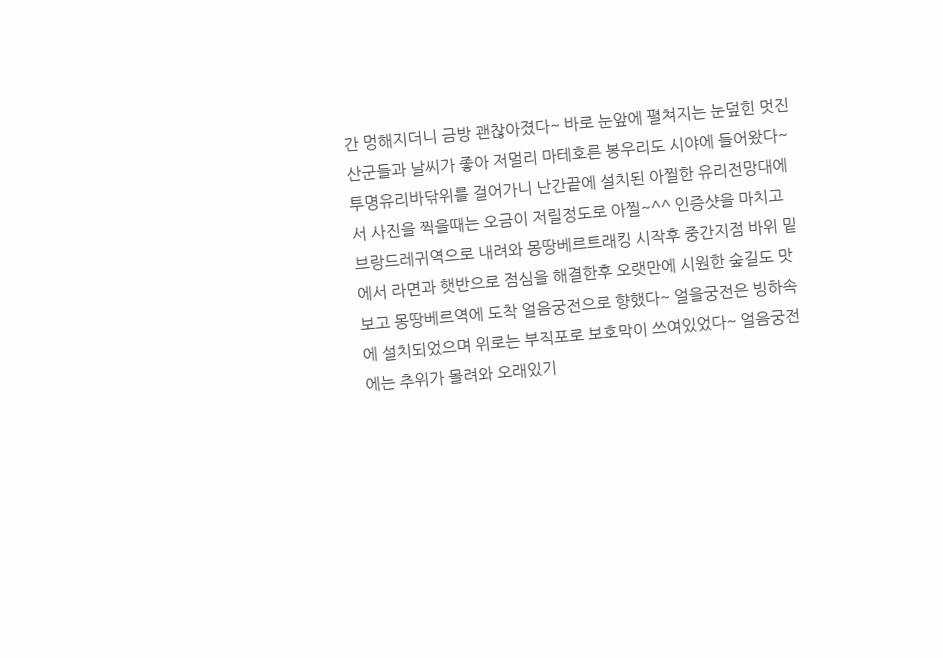간 멍해지더니 금방 괜찮아졌다~ 바로 눈앞에 펼쳐지는 눈덮힌 멋진 산군들과 날씨가 좋아 저멀리 마테호른 봉우리도 시야에 들어왔다~ 투명유리바닦위를 걸어가니 난간끝에 설치된 아찔한 유리전망대에서 사진을 찍을때는 오금이 저릴정도로 아찔~^^ 인증샷을 마치고 브랑드레귀역으로 내려와 몽땅베르트래킹 시작후 중간지점 바위 밑에서 라면과 햇반으로 점심을 해결한후 오랫만에 시원한 숲길도 맛보고 몽땅베르역에 도착 얼음궁전으로 향했다~ 얼을궁전은 빙하속에 설치되었으며 위로는 부직포로 보호막이 쓰여있었다~ 얼음궁전에는 추위가 몰려와 오래있기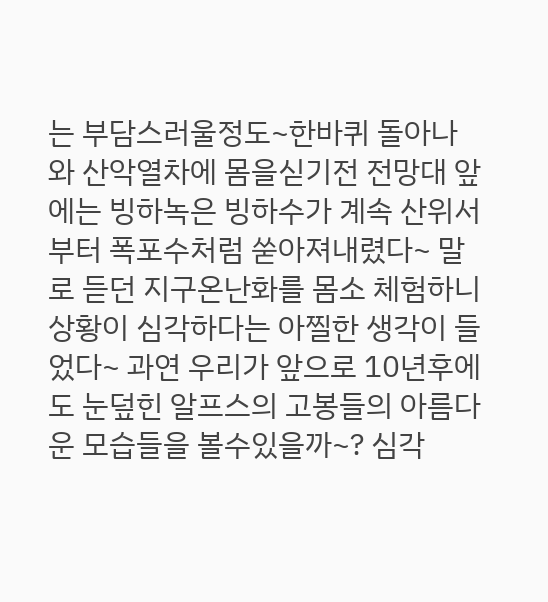는 부담스러울정도~한바퀴 돌아나와 산악열차에 몸을싣기전 전망대 앞에는 빙하녹은 빙하수가 계속 산위서부터 폭포수처럼 쑫아져내렸다~ 말로 듣던 지구온난화를 몸소 체험하니 상황이 심각하다는 아찔한 생각이 들었다~ 과연 우리가 앞으로 10년후에도 눈덮힌 알프스의 고봉들의 아름다운 모습들을 볼수있을까~? 심각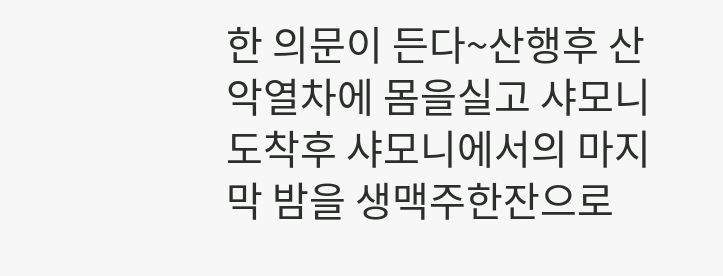한 의문이 든다~산행후 산악열차에 몸을실고 샤모니 도착후 샤모니에서의 마지막 밤을 생맥주한잔으로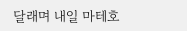달래며 내일 마테호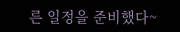른 일정을 준비했다~